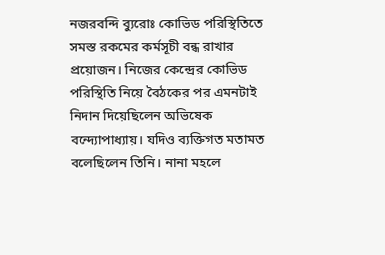নজরবন্দি ব্যুরোঃ কোভিড পরিস্থিতিতে সমস্ত রকমের কর্মসূচী বন্ধ রাখার প্রয়োজন। নিজের কেন্দ্রের কোভিড পরিস্থিতি নিয়ে বৈঠকের পর এমনটাই নিদান দিয়েছিলেন অভিষেক বন্দ্যোপাধ্যায়। যদিও ব্যক্তিগত মতামত বলেছিলেন তিনি। নানা মহলে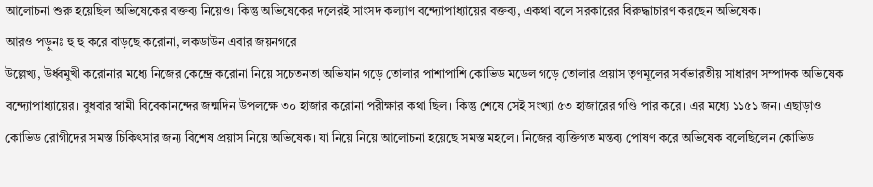আলোচনা শুরু হয়েছিল অভিষেকের বক্তব্য নিয়েও। কিন্তু অভিষেকের দলেরই সাংসদ কল্যাণ বন্দ্যোপাধ্যায়ের বক্তব্য, একথা বলে সরকারের বিরুদ্ধাচারণ করছেন অভিষেক।
আরও পড়ুনঃ হু হু করে বাড়ছে করোনা, লকডাউন এবার জয়নগরে
উল্লেখ্য, উর্ধ্বমুখী করোনার মধ্যে নিজের কেন্দ্রে করোনা নিয়ে সচেতনতা অভিযান গড়ে তোলার পাশাপাশি কোভিড মডেল গড়ে তোলার প্রয়াস তৃণমূলের সর্বভারতীয় সাধারণ সম্পাদক অভিষেক বন্দ্যোপাধ্যায়ের। বুধবার স্বামী বিবেকানন্দের জন্মদিন উপলক্ষে ৩০ হাজার করোনা পরীক্ষার কথা ছিল। কিন্তু শেষে সেই সংখ্যা ৫৩ হাজারের গণ্ডি পার করে। এর মধ্যে ১১৫১ জন। এছাড়াও কোভিড রোগীদের সমস্ত চিকিৎসার জন্য বিশেষ প্রয়াস নিয়ে অভিষেক। যা নিয়ে নিয়ে আলোচনা হয়েছে সমস্ত মহলে। নিজের ব্যক্তিগত মন্তব্য পোষণ করে অভিষেক বলেছিলেন কোভিড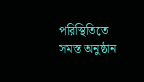পরিস্থিতিতে সমস্ত অনুষ্ঠান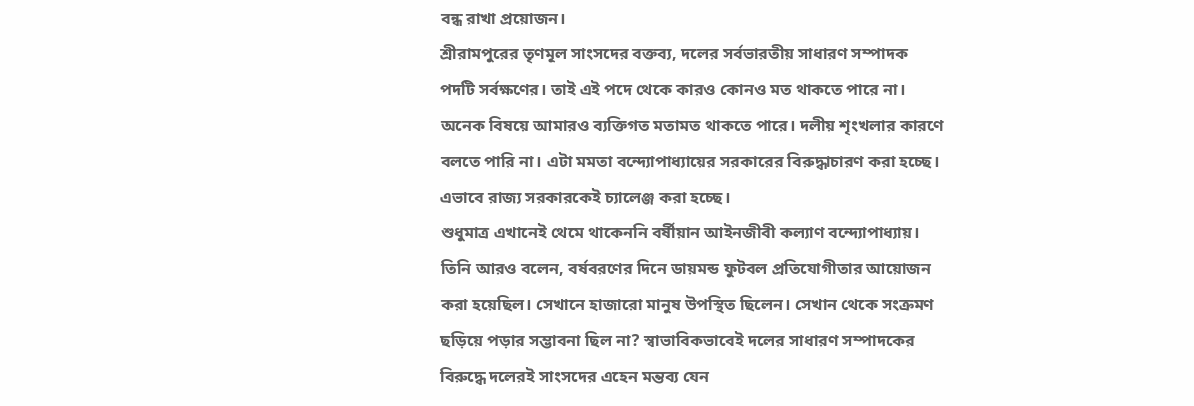বন্ধ রাখা প্রয়োজন।
শ্রীরামপুরের তৃণমূল সাংসদের বক্তব্য, দলের সর্বভারতীয় সাধারণ সম্পাদক পদটি সর্বক্ষণের। তাই এই পদে থেকে কারও কোনও মত থাকতে পারে না। অনেক বিষয়ে আমারও ব্যক্তিগত মতামত থাকতে পারে। দলীয় শৃংখলার কারণে বলতে পারি না। এটা মমতা বন্দ্যোপাধ্যায়ের সরকারের বিরুদ্ধাচারণ করা হচ্ছে। এভাবে রাজ্য সরকারকেই চ্যালেঞ্জ করা হচ্ছে।
শুধুমাত্র এখানেই থেমে থাকেননি বর্ষীয়ান আইনজীবী কল্যাণ বন্দ্যোপাধ্যায়। তিনি আরও বলেন, বর্ষবরণের দিনে ডায়মন্ড ফুটবল প্রতিযোগীতার আয়োজন করা হয়েছিল। সেখানে হাজারো মানুষ উপস্থিত ছিলেন। সেখান থেকে সংক্রমণ ছড়িয়ে পড়ার সম্ভাবনা ছিল না? স্বাভাবিকভাবেই দলের সাধারণ সম্পাদকের বিরুদ্ধে দলেরই সাংসদের এহেন মন্তব্য যেন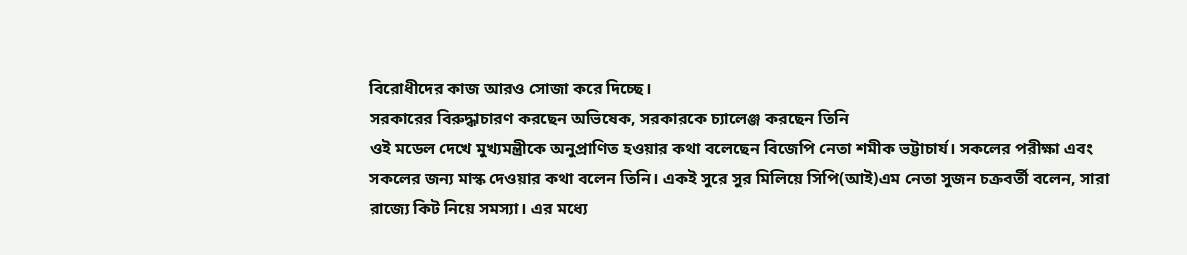বিরোধীদের কাজ আরও সোজা করে দিচ্ছে।
সরকারের বিরুদ্ধাচারণ করছেন অভিষেক, সরকারকে চ্যালেঞ্জ করছেন তিনি
ওই মডেল দেখে মুখ্যমন্ত্রীকে অনুপ্রাণিত হওয়ার কথা বলেছেন বিজেপি নেতা শমীক ভট্টাচার্য। সকলের পরীক্ষা এবং সকলের জন্য মাস্ক দেওয়ার কথা বলেন তিনি। একই সুরে সুর মিলিয়ে সিপি(আই)এম নেতা সুজন চক্রবর্তী বলেন, সারা রাজ্যে কিট নিয়ে সমস্যা। এর মধ্যে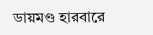ডায়মণ্ড হারবারে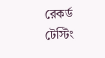রেকর্ড টেস্টিং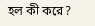হল কী করে?